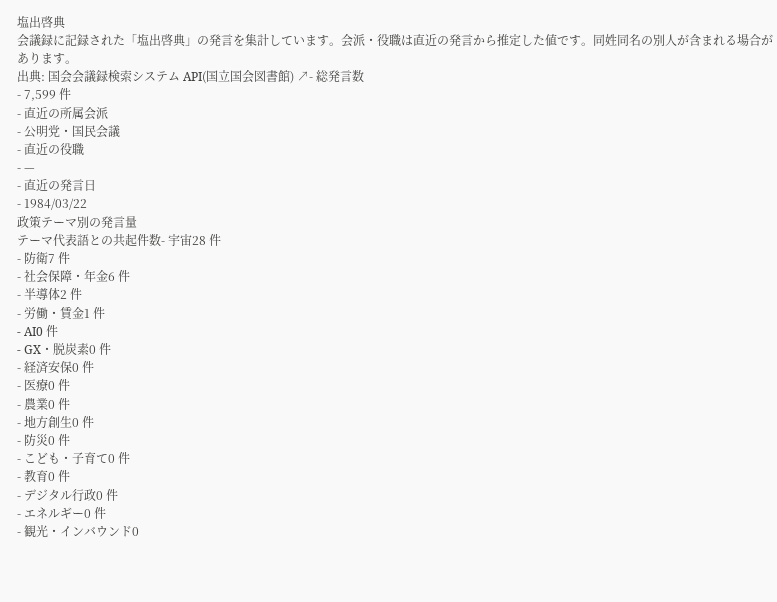塩出啓典
会議録に記録された「塩出啓典」の発言を集計しています。会派・役職は直近の発言から推定した値です。同姓同名の別人が含まれる場合があります。
出典: 国会会議録検索システム API(国立国会図書館) ↗- 総発言数
- 7,599 件
- 直近の所属会派
- 公明党・国民会議
- 直近の役職
- —
- 直近の発言日
- 1984/03/22
政策テーマ別の発言量
テーマ代表語との共起件数- 宇宙28 件
- 防衛7 件
- 社会保障・年金6 件
- 半導体2 件
- 労働・賃金1 件
- AI0 件
- GX・脱炭素0 件
- 経済安保0 件
- 医療0 件
- 農業0 件
- 地方創生0 件
- 防災0 件
- こども・子育て0 件
- 教育0 件
- デジタル行政0 件
- エネルギー0 件
- 観光・インバウンド0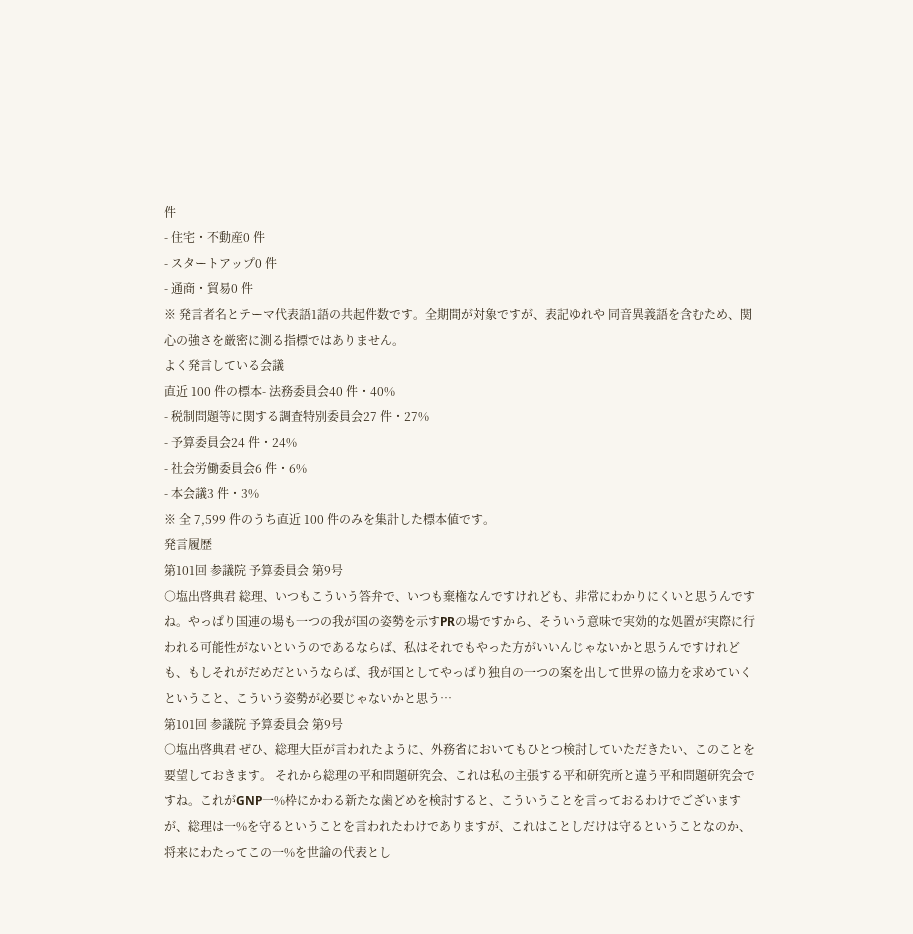件
- 住宅・不動産0 件
- スタートアップ0 件
- 通商・貿易0 件
※ 発言者名とテーマ代表語1語の共起件数です。全期間が対象ですが、表記ゆれや 同音異義語を含むため、関心の強さを厳密に測る指標ではありません。
よく発言している会議
直近 100 件の標本- 法務委員会40 件・40%
- 税制問題等に関する調査特別委員会27 件・27%
- 予算委員会24 件・24%
- 社会労働委員会6 件・6%
- 本会議3 件・3%
※ 全 7,599 件のうち直近 100 件のみを集計した標本値です。
発言履歴
第101回 参議院 予算委員会 第9号
○塩出啓典君 総理、いつもこういう答弁で、いつも棄権なんですけれども、非常にわかりにくいと思うんですね。やっぱり国連の場も一つの我が国の姿勢を示すPRの場ですから、そういう意味で実効的な処置が実際に行われる可能性がないというのであるならば、私はそれでもやった方がいいんじゃないかと思うんですけれども、もしそれがだめだというならば、我が国としてやっぱり独自の一つの案を出して世界の協力を求めていくということ、こういう姿勢が必要じゃないかと思う…
第101回 参議院 予算委員会 第9号
○塩出啓典君 ぜひ、総理大臣が言われたように、外務省においてもひとつ検討していただきたい、このことを要望しておきます。 それから総理の平和問題研究会、これは私の主張する平和研究所と違う平和問題研究会ですね。これがGNP一%枠にかわる新たな歯どめを検討すると、こういうことを言っておるわけでございますが、総理は一%を守るということを言われたわけでありますが、これはことしだけは守るということなのか、将来にわたってこの一%を世論の代表とし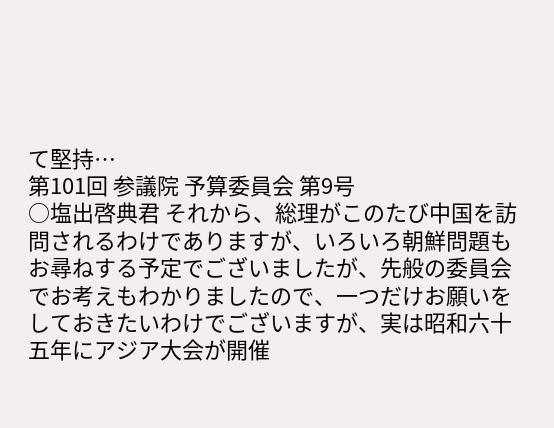て堅持…
第101回 参議院 予算委員会 第9号
○塩出啓典君 それから、総理がこのたび中国を訪問されるわけでありますが、いろいろ朝鮮問題もお尋ねする予定でございましたが、先般の委員会でお考えもわかりましたので、一つだけお願いをしておきたいわけでございますが、実は昭和六十五年にアジア大会が開催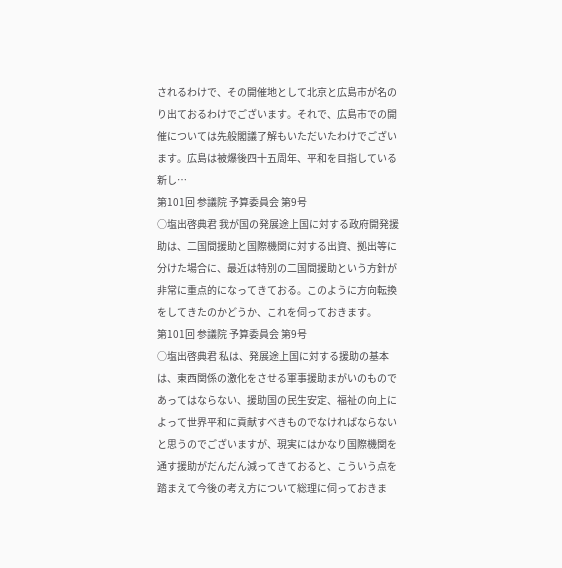されるわけで、その開催地として北京と広島市が名のり出ておるわけでございます。それで、広島市での開催については先般閣議了解もいただいたわけでございます。広島は被爆後四十五周年、平和を目指している新し…
第101回 参議院 予算委員会 第9号
○塩出啓典君 我が国の発展途上国に対する政府開発援助は、二国間援助と国際機関に対する出資、拠出等に分けた場合に、最近は特別の二国間援助という方針が非常に重点的になってきておる。このように方向転換をしてきたのかどうか、これを伺っておきます。
第101回 参議院 予算委員会 第9号
○塩出啓典君 私は、発展途上国に対する援助の基本は、東西関係の激化をさせる軍事援助まがいのものであってはならない、援助国の民生安定、福祉の向上によって世界平和に貢献すべきものでなければならないと思うのでございますが、現実にはかなり国際機関を通す援助がだんだん減ってきておると、こういう点を踏まえて今後の考え方について総理に伺っておきま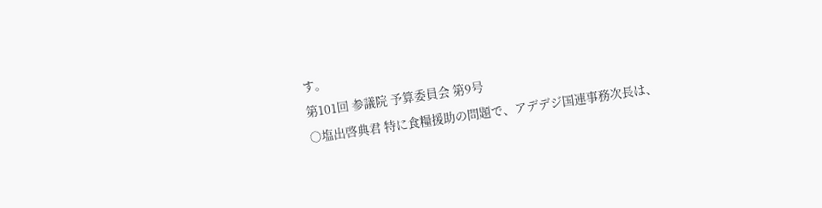す。
第101回 参議院 予算委員会 第9号
○塩出啓典君 特に食糧援助の問題で、アデデジ国連事務次長は、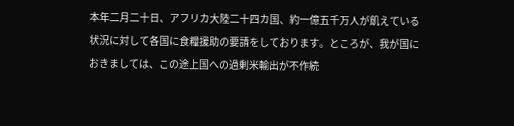本年二月二十日、アフリカ大陸二十四カ国、約一億五千万人が飢えている状況に対して各国に食糧援助の要請をしております。ところが、我が国におきましては、この途上国への過剰米輸出が不作続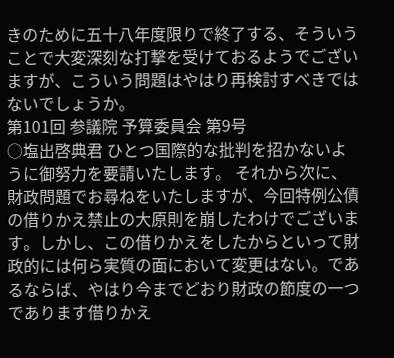きのために五十八年度限りで終了する、そういうことで大変深刻な打撃を受けておるようでございますが、こういう問題はやはり再検討すべきではないでしょうか。
第101回 参議院 予算委員会 第9号
○塩出啓典君 ひとつ国際的な批判を招かないように御努力を要請いたします。 それから次に、財政問題でお尋ねをいたしますが、今回特例公債の借りかえ禁止の大原則を崩したわけでございます。しかし、この借りかえをしたからといって財政的には何ら実質の面において変更はない。であるならば、やはり今までどおり財政の節度の一つであります借りかえ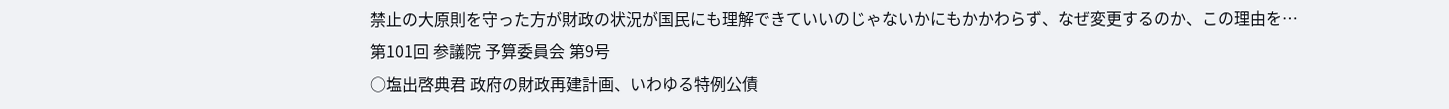禁止の大原則を守った方が財政の状況が国民にも理解できていいのじゃないかにもかかわらず、なぜ変更するのか、この理由を…
第101回 参議院 予算委員会 第9号
○塩出啓典君 政府の財政再建計画、いわゆる特例公債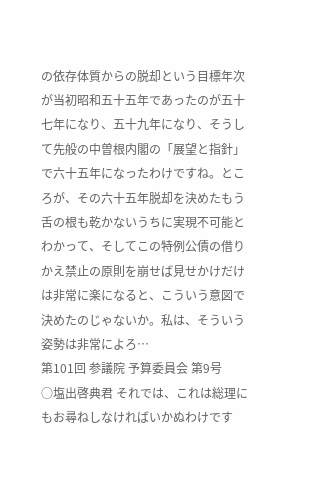の依存体質からの脱却という目標年次が当初昭和五十五年であったのが五十七年になり、五十九年になり、そうして先般の中曽根内閣の「展望と指針」で六十五年になったわけですね。ところが、その六十五年脱却を決めたもう舌の根も乾かないうちに実現不可能とわかって、そしてこの特例公債の借りかえ禁止の原則を崩せば見せかけだけは非常に楽になると、こういう意図で決めたのじゃないか。私は、そういう姿勢は非常によろ…
第101回 参議院 予算委員会 第9号
○塩出啓典君 それでは、これは総理にもお尋ねしなければいかぬわけです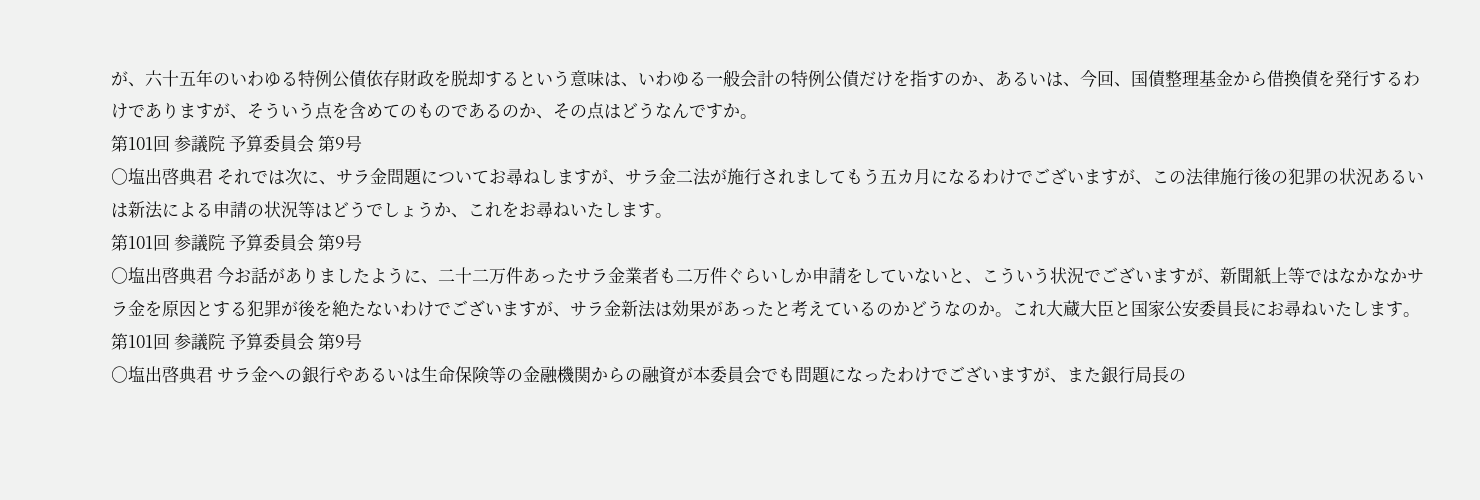が、六十五年のいわゆる特例公債依存財政を脱却するという意味は、いわゆる一般会計の特例公債だけを指すのか、あるいは、今回、国債整理基金から借換債を発行するわけでありますが、そういう点を含めてのものであるのか、その点はどうなんですか。
第101回 参議院 予算委員会 第9号
○塩出啓典君 それでは次に、サラ金問題についてお尋ねしますが、サラ金二法が施行されましてもう五カ月になるわけでございますが、この法律施行後の犯罪の状況あるいは新法による申請の状況等はどうでしょうか、これをお尋ねいたします。
第101回 参議院 予算委員会 第9号
○塩出啓典君 今お話がありましたように、二十二万件あったサラ金業者も二万件ぐらいしか申請をしていないと、こういう状況でございますが、新聞紙上等ではなかなかサラ金を原因とする犯罪が後を絶たないわけでございますが、サラ金新法は効果があったと考えているのかどうなのか。これ大蔵大臣と国家公安委員長にお尋ねいたします。
第101回 参議院 予算委員会 第9号
○塩出啓典君 サラ金への銀行やあるいは生命保険等の金融機関からの融資が本委員会でも問題になったわけでございますが、また銀行局長の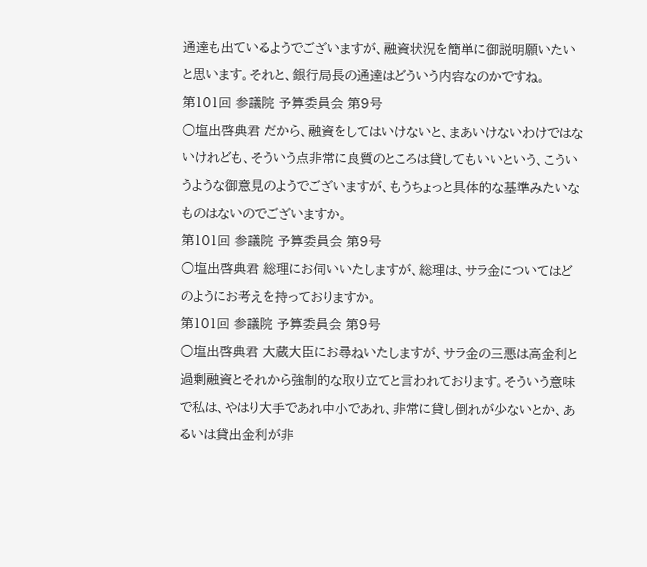通達も出ているようでございますが、融資状況を簡単に御説明願いたいと思います。それと、銀行局長の通達はどういう内容なのかですね。
第101回 参議院 予算委員会 第9号
○塩出啓典君 だから、融資をしてはいけないと、まあいけないわけではないけれども、そういう点非常に良質のところは貸してもいいという、こういうような御意見のようでございますが、もうちょっと具体的な基準みたいなものはないのでございますか。
第101回 参議院 予算委員会 第9号
○塩出啓典君 総理にお伺いいたしますが、総理は、サラ金についてはどのようにお考えを持っておりますか。
第101回 参議院 予算委員会 第9号
○塩出啓典君 大蔵大臣にお尋ねいたしますが、サラ金の三悪は高金利と過剰融資とそれから強制的な取り立てと言われております。そういう意味で私は、やはり大手であれ中小であれ、非常に貸し倒れが少ないとか、あるいは貸出金利が非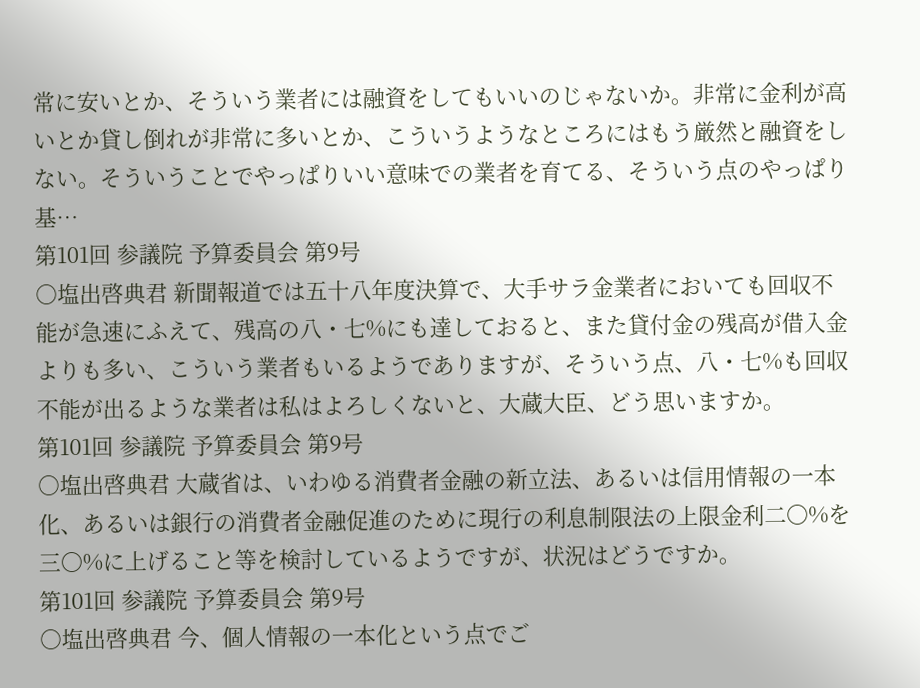常に安いとか、そういう業者には融資をしてもいいのじゃないか。非常に金利が高いとか貸し倒れが非常に多いとか、こういうようなところにはもう厳然と融資をしない。そういうことでやっぱりいい意味での業者を育てる、そういう点のやっぱり基…
第101回 参議院 予算委員会 第9号
○塩出啓典君 新聞報道では五十八年度決算で、大手サラ金業者においても回収不能が急速にふえて、残高の八・七%にも達しておると、また貸付金の残高が借入金よりも多い、こういう業者もいるようでありますが、そういう点、八・七%も回収不能が出るような業者は私はよろしくないと、大蔵大臣、どう思いますか。
第101回 参議院 予算委員会 第9号
○塩出啓典君 大蔵省は、いわゆる消費者金融の新立法、あるいは信用情報の一本化、あるいは銀行の消費者金融促進のために現行の利息制限法の上限金利二〇%を三〇%に上げること等を検討しているようですが、状況はどうですか。
第101回 参議院 予算委員会 第9号
○塩出啓典君 今、個人情報の一本化という点でご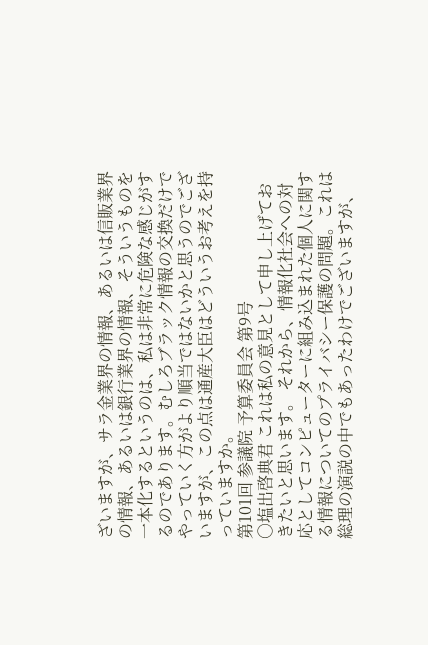ざいますが、サラ金業界の情報、あるいは信販業界の情報、あるいは銀行業界の情報、そういうものを一本化するというのは、私は非常に危険な感じがするのであります。むしろブラック情報の交換だけでやっていく方がより順当ではないかと思うのでございますが、この点は通産大臣はどういうお考えを持っていますか。
第101回 参議院 予算委員会 第9号
○塩出啓典君 これは私の意見として申し上げておきたいと思います。 それから、情報化社会への対応としてコンピューターに組み込まれた個人に関する情報についてのプライバシー保護の問題。これは総理の演説の中でもあったわけでございますが、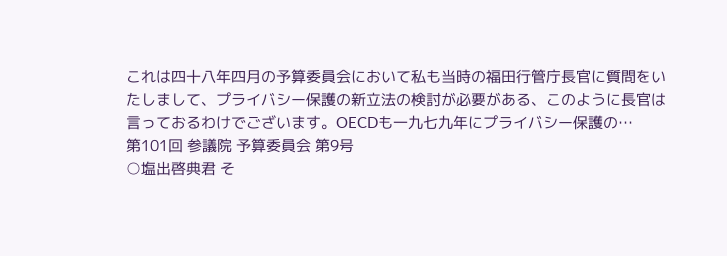これは四十八年四月の予算委員会において私も当時の福田行管庁長官に質問をいたしまして、プライバシー保護の新立法の検討が必要がある、このように長官は言っておるわけでございます。OECDも一九七九年にプライバシー保護の…
第101回 参議院 予算委員会 第9号
○塩出啓典君 そ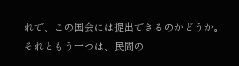れで、この国会には提出できるのかどうか。それともう一つは、民間の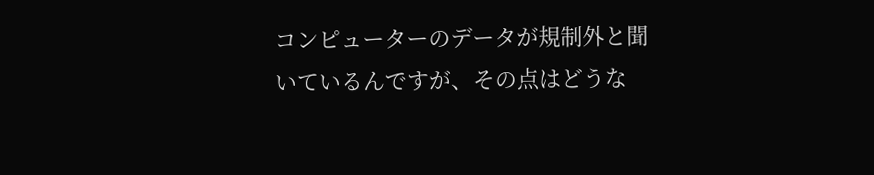コンピューターのデータが規制外と聞いているんですが、その点はどうな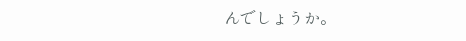んでしょうか。